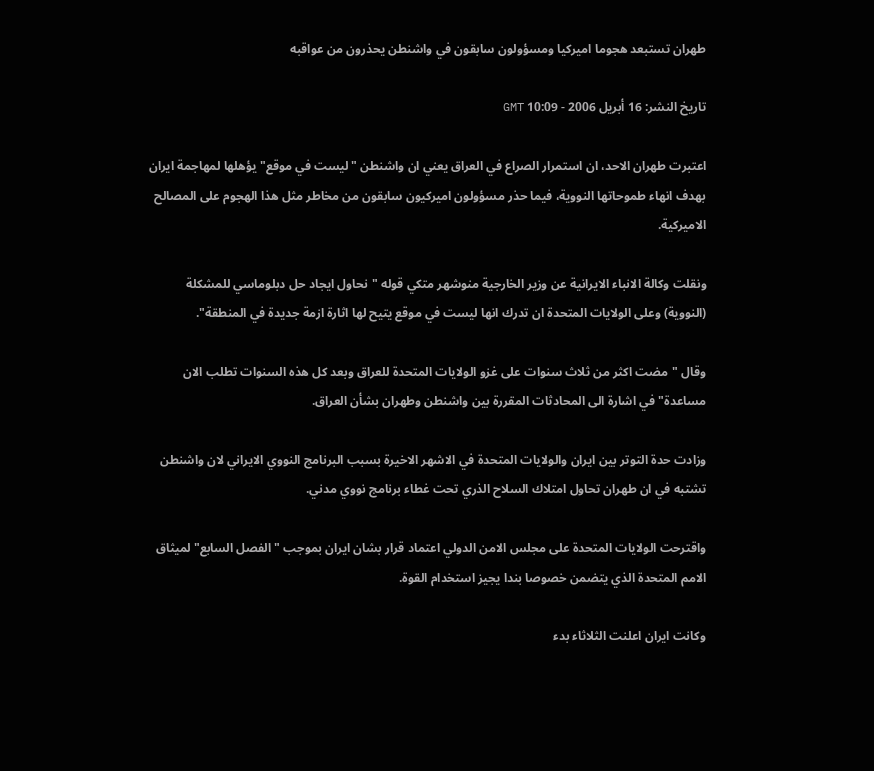طهران تستبعد هجوما اميركيا ومسؤولون سابقون في واشنطن يحذرون من عواقبه

تاريخ النشر: 16 أبريل 2006 - 10:09 GMT

اعتبرت طهران الاحد، ان استمرار الصراع في العراق يعني ان واشنطن "ليست في موقع" يؤهلها لمهاجمة ايران بهدف انهاء طموحاتها النووية، فيما حذر مسؤولون اميركيون سابقون من مخاطر مثل هذا الهجوم على المصالح الاميركية.

ونقلت وكالة الانباء الايرانية عن وزير الخارجية منوشهر متكي قوله "نحاول ايجاد حل دبلوماسي للمشكلة (النووية) وعلى الولايات المتحدة ان تدرك انها ليست في موقع يتيح لها اثارة ازمة جديدة في المنطقة".

وقال "مضت اكثر من ثلاث سنوات على غزو الولايات المتحدة للعراق وبعد كل هذه السنوات تطلب الان مساعدة" في اشارة الى المحادثات المقررة بين واشنطن وطهران بشأن العراق.

وزادت حدة التوتر بين ايران والولايات المتحدة في الاشهر الاخيرة بسبب البرنامج النووي الايراني لان واشنطن تشتبه في ان طهران تحاول امتلاك السلاح الذري تحت غطاء برنامج نووي مدني.

واقترحت الولايات المتحدة على مجلس الامن الدولي اعتماد قرار بشان ايران بموجب "الفصل السابع" لميثاق الامم المتحدة الذي يتضمن خصوصا بندا يجيز استخدام القوة.

وكانت ايران اعلنت الثلاثاء بدء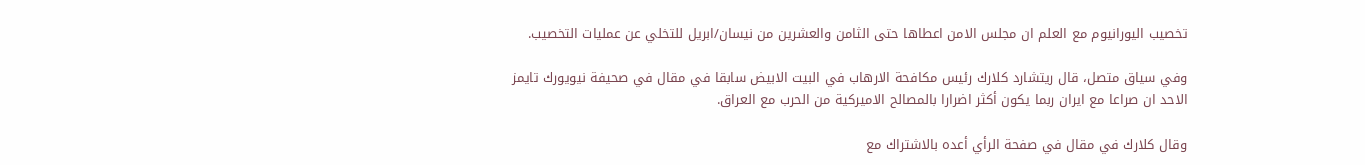تخصيب اليورانيوم مع العلم ان مجلس الامن اعطاها حتى الثامن والعشرين من نيسان/ابريل للتخلي عن عمليات التخصيب.

وفي سياق متصل، قال ريتشارد كلارك رئيس مكافحة الارهاب في البيت الابيض سابقا في مقال في صحيفة نيويورك تايمز الاحد ان صراعا مع ايران ربما يكون أكثر اضرارا بالمصالح الاميركية من الحرب مع العراق.

وقال كلارك في مقال في صفحة الرأي أعده بالاشتراك مع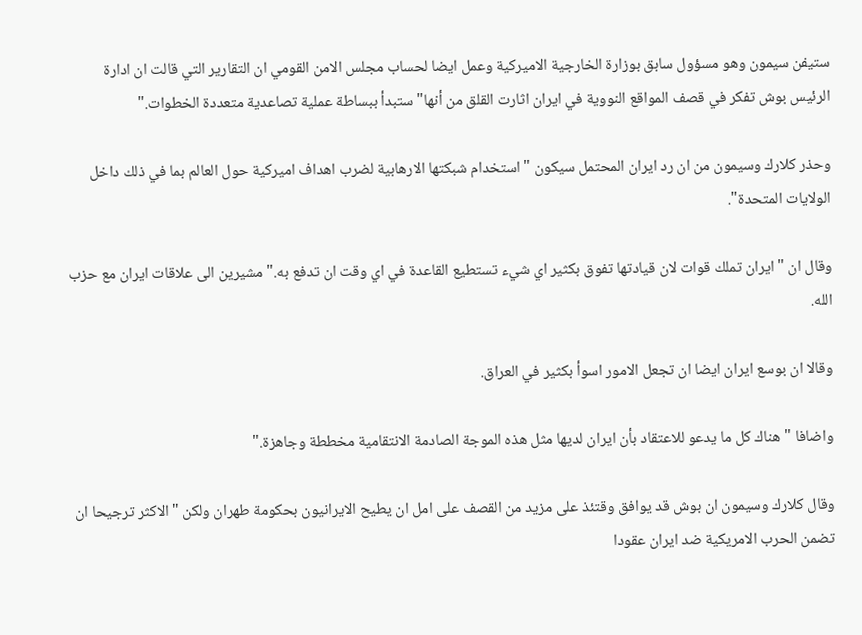ستيفن سيمون وهو مسؤول سابق بوزارة الخارجية الاميركية وعمل ايضا لحساب مجلس الامن القومي ان التقارير التي قالت ان ادارة الرئيس بوش تفكر في قصف المواقع النووية في ايران اثارت القلق من أنها" ستبدأ ببساطة عملية تصاعدية متعددة الخطوات."

وحذر كلارك وسيمون من ان رد ايران المحتمل سيكون "استخدام شبكتها الارهابية لضرب اهداف اميركية حول العالم بما في ذلك داخل الولايات المتحدة".

وقال ان "ايران تملك قوات لان قيادتها تفوق بكثير اي شيء تستطيع القاعدة في اي وقت ان تدفع به." مشيرين الى علاقات ايران مع حزب الله.

وقالا ان بوسع ايران ايضا ان تجعل الامور اسوأ بكثير في العراق.

واضافا "هناك كل ما يدعو للاعتقاد بأن ايران لديها مثل هذه الموجة الصادمة الانتقامية مخططة وجاهزة."

وقال كلارك وسيمون ان بوش قد يوافق وقتئذ على مزيد من القصف على امل ان يطيح الايرانيون بحكومة طهران ولكن "الاكثر ترجيحا ان تضمن الحرب الامريكية ضد ايران عقودا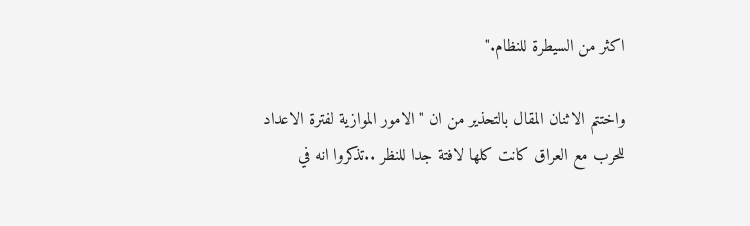اكثر من السيطرة للنظام."

واختتم الاثنان المقال بالتحذير من ان "الامور الموازية لفترة الاعداد للحرب مع العراق كانت كلها لافتة جدا للنظر ..تذكروا انه في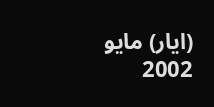(ايار) مايو 2002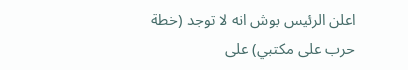اعلن الرئيس بوش انه لا توجد (خطة حرب على مكتبي) على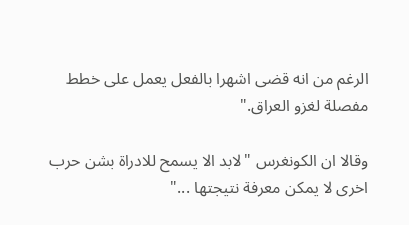الرغم من انه قضى اشهرا بالفعل يعمل على خطط مفصلة لغزو العراق."

وقالا ان الكونغرس "لابد الا يسمح للادراة بشن حرب اخرى لا يمكن معرفة نتيجتها ..."